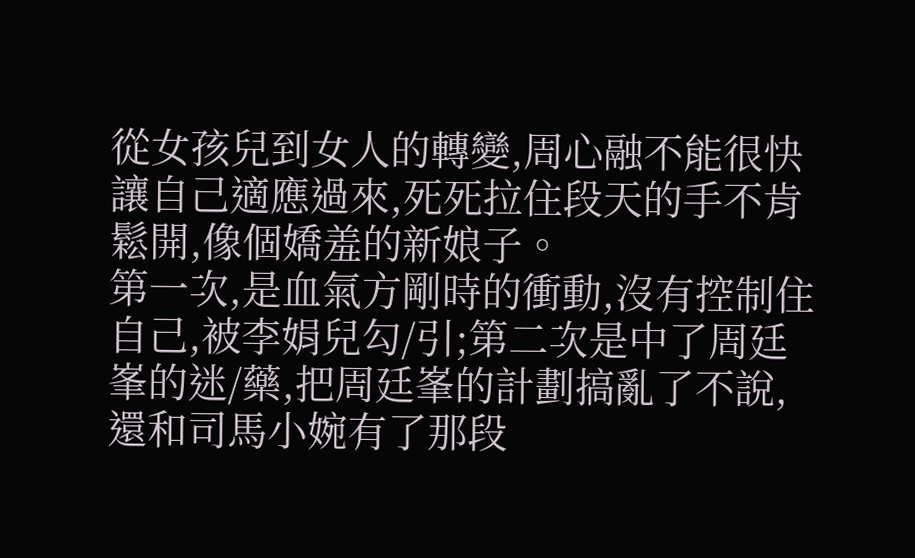從女孩兒到女人的轉變,周心融不能很快讓自己適應過來,死死拉住段天的手不肯鬆開,像個嬌羞的新娘子。
第一次,是血氣方剛時的衝動,沒有控制住自己,被李娟兒勾/引;第二次是中了周廷峯的迷/藥,把周廷峯的計劃搞亂了不說,還和司馬小婉有了那段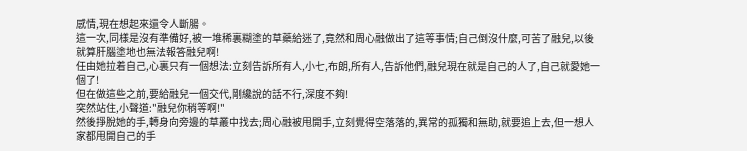感情,現在想起來還令人斷腸。
這一次,同樣是沒有準備好,被一堆稀裏糊塗的草藥給迷了,竟然和周心融做出了這等事情;自己倒沒什麼,可苦了融兒,以後就算肝腦塗地也無法報答融兒啊!
任由她拉着自己,心裏只有一個想法:立刻告訴所有人,小七,布朗,所有人,告訴他們,融兒現在就是自己的人了,自己就愛她一個了!
但在做這些之前,要給融兒一個交代,剛纔說的話不行,深度不夠!
突然站住,小聲道:"融兒你稍等啊!"
然後掙脫她的手,轉身向旁邊的草叢中找去;周心融被甩開手,立刻覺得空落落的,異常的孤獨和無助,就要追上去,但一想人家都甩開自己的手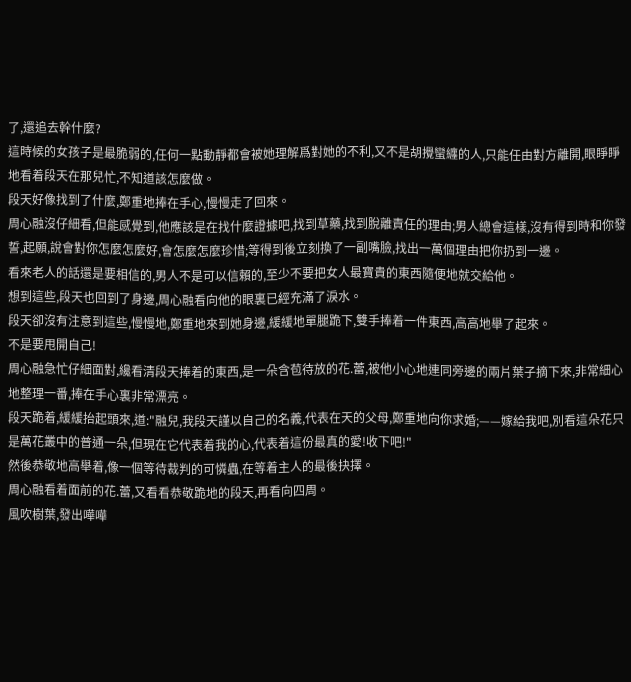了,還追去幹什麼?
這時候的女孩子是最脆弱的,任何一點動靜都會被她理解爲對她的不利,又不是胡攪蠻纏的人,只能任由對方離開,眼睜睜地看着段天在那兒忙,不知道該怎麼做。
段天好像找到了什麼,鄭重地捧在手心,慢慢走了回來。
周心融沒仔細看,但能感覺到,他應該是在找什麼證據吧,找到草藥,找到脫離責任的理由;男人總會這樣,沒有得到時和你發誓,起願,說會對你怎麼怎麼好,會怎麼怎麼珍惜;等得到後立刻換了一副嘴臉,找出一萬個理由把你扔到一邊。
看來老人的話還是要相信的,男人不是可以信賴的,至少不要把女人最寶貴的東西隨便地就交給他。
想到這些,段天也回到了身邊,周心融看向他的眼裏已經充滿了淚水。
段天卻沒有注意到這些,慢慢地,鄭重地來到她身邊,緩緩地單腿跪下,雙手捧着一件東西,高高地舉了起來。
不是要甩開自己!
周心融急忙仔細面對,纔看清段天捧着的東西,是一朵含苞待放的花.蕾,被他小心地連同旁邊的兩片葉子摘下來,非常細心地整理一番,捧在手心裏非常漂亮。
段天跪着,緩緩抬起頭來,道:"融兒,我段天謹以自己的名義,代表在天的父母,鄭重地向你求婚;——嫁給我吧,別看這朵花只是萬花叢中的普通一朵,但現在它代表着我的心,代表着這份最真的愛!收下吧!"
然後恭敬地高舉着,像一個等待裁判的可憐蟲,在等着主人的最後抉擇。
周心融看着面前的花.蕾,又看看恭敬跪地的段天,再看向四周。
風吹樹葉,發出嘩嘩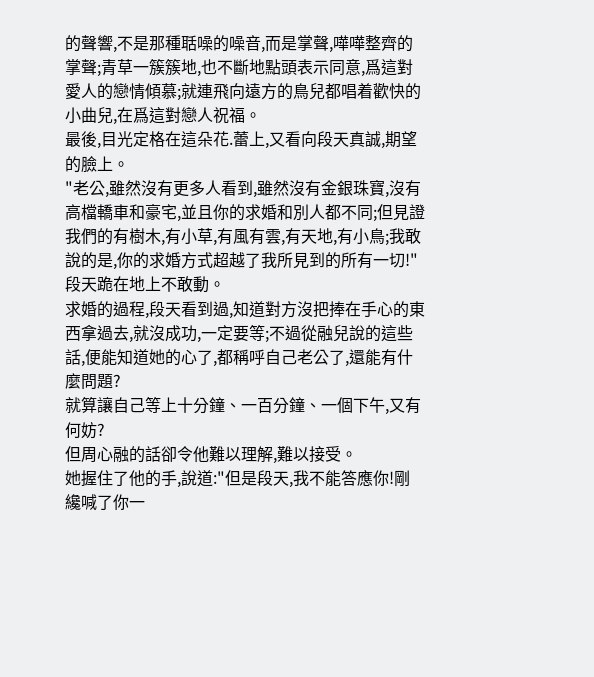的聲響,不是那種聒噪的噪音,而是掌聲,嘩嘩整齊的掌聲;青草一簇簇地,也不斷地點頭表示同意,爲這對愛人的戀情傾慕;就連飛向遠方的鳥兒都唱着歡快的小曲兒,在爲這對戀人祝福。
最後,目光定格在這朵花.蕾上,又看向段天真誠,期望的臉上。
"老公,雖然沒有更多人看到,雖然沒有金銀珠寶,沒有高檔轎車和豪宅,並且你的求婚和別人都不同;但見證我們的有樹木,有小草,有風有雲,有天地,有小鳥;我敢說的是,你的求婚方式超越了我所見到的所有一切!"
段天跪在地上不敢動。
求婚的過程,段天看到過,知道對方沒把捧在手心的東西拿過去,就沒成功,一定要等;不過從融兒說的這些話,便能知道她的心了,都稱呼自己老公了,還能有什麼問題?
就算讓自己等上十分鐘、一百分鐘、一個下午,又有何妨?
但周心融的話卻令他難以理解,難以接受。
她握住了他的手,說道:"但是段天,我不能答應你!剛纔喊了你一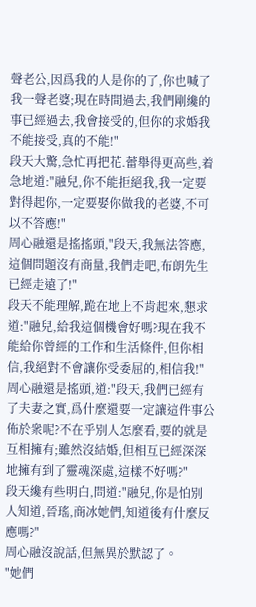聲老公,因爲我的人是你的了,你也喊了我一聲老婆;現在時間過去,我們剛纔的事已經過去,我會接受的,但你的求婚我不能接受,真的不能!"
段天大驚,急忙再把花.蕾舉得更高些,着急地道:"融兒,你不能拒絕我,我一定要對得起你,一定要娶你做我的老婆,不可以不答應!"
周心融還是搖搖頭,"段天,我無法答應,這個問題沒有商量,我們走吧,布朗先生已經走遠了!"
段天不能理解,跪在地上不肯起來,懇求道:"融兒,給我這個機會好嗎?現在我不能給你曾經的工作和生活條件,但你相信,我絕對不會讓你受委屈的,相信我!"
周心融還是搖頭,道:"段天,我們已經有了夫妻之實,爲什麼還要一定讓這件事公佈於衆呢?不在乎別人怎麼看,要的就是互相擁有;雖然沒結婚,但相互已經深深地擁有到了靈魂深處,這樣不好嗎?"
段天纔有些明白,問道:"融兒,你是怕別人知道,晉瑤,商冰她們,知道後有什麼反應嗎?"
周心融沒說話,但無異於默認了。
"她們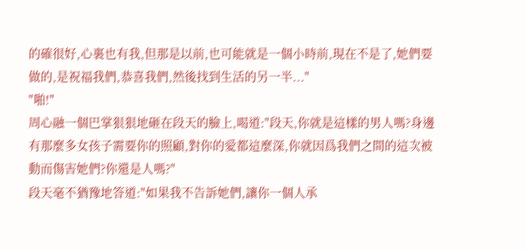的確很好,心裏也有我,但那是以前,也可能就是一個小時前,現在不是了,她們要做的,是祝福我們,恭喜我們,然後找到生活的另一半..."
"啪!"
周心融一個巴掌狠狠地砸在段天的臉上,喝道:"段天,你就是這樣的男人嗎?身邊有那麼多女孩子需要你的照顧,對你的愛都這麼深,你就因爲我們之間的這次被動而傷害她們?你還是人嗎?"
段天毫不猶豫地答道:"如果我不告訴她們,讓你一個人承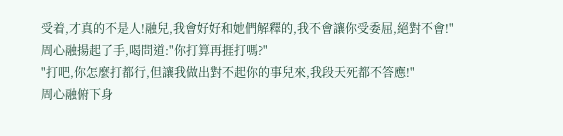受着,才真的不是人!融兒,我會好好和她們解釋的,我不會讓你受委屈,絕對不會!"
周心融揚起了手,喝問道:"你打算再捱打嗎?"
"打吧,你怎麼打都行,但讓我做出對不起你的事兒來,我段天死都不答應!"
周心融俯下身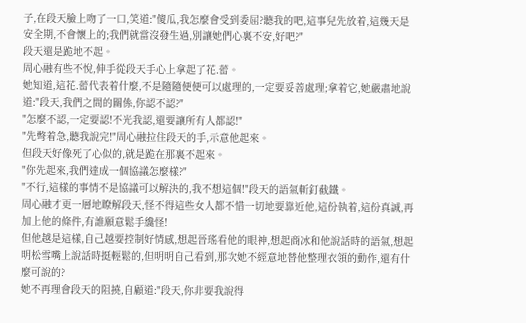子,在段天臉上吻了一口,笑道:"傻瓜,我怎麼會受到委屈?聽我的吧,這事兒先放着,這幾天是安全期,不會懷上的;我們就當沒發生過,別讓她們心裏不安,好吧?"
段天還是跪地不起。
周心融有些不悅,伸手從段天手心上拿起了花.蕾。
她知道,這花.蕾代表着什麼,不是隨隨便便可以處理的,一定要妥善處理;拿着它,她嚴肅地說道:"段天,我們之間的關係,你認不認?"
"怎麼不認,一定要認!不光我認,還要讓所有人都認!"
"先彆着急,聽我說完!"周心融拉住段天的手,示意他起來。
但段天好像死了心似的,就是跪在那裏不起來。
"你先起來,我們達成一個協議怎麼樣?"
"不行,這樣的事情不是協議可以解決的,我不想這個!"段天的語氣斬釘截鐵。
周心融才更一層地瞭解段天,怪不得這些女人都不惜一切地要靠近他,這份執着,這份真誠,再加上他的條件,有誰願意鬆手纔怪!
但他越是這樣,自己越要控制好情感,想起晉瑤看他的眼神,想起商冰和他說話時的語氣,想起明松雪嘴上說話時挺輕鬆的,但明明自己看到,那次她不經意地替他整理衣領的動作,還有什麼可說的?
她不再理會段天的阻撓,自顧道:"段天,你非要我說得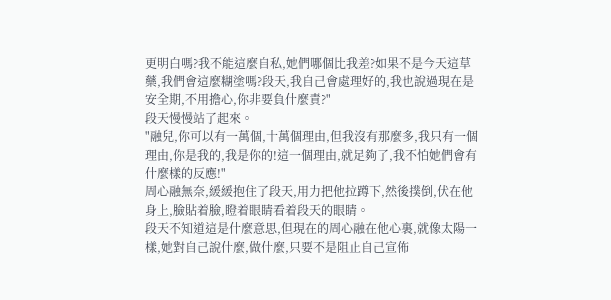更明白嗎?我不能這麼自私,她們哪個比我差?如果不是今天這草藥,我們會這麼糊塗嗎?段天,我自己會處理好的,我也說過現在是安全期,不用擔心,你非要負什麼責?"
段天慢慢站了起來。
"融兒,你可以有一萬個,十萬個理由,但我沒有那麼多,我只有一個理由,你是我的,我是你的!這一個理由,就足夠了,我不怕她們會有什麼樣的反應!"
周心融無奈,緩緩抱住了段天,用力把他拉蹲下,然後撲倒,伏在他身上,臉貼着臉,瞪着眼睛看着段天的眼睛。
段天不知道這是什麼意思,但現在的周心融在他心裏,就像太陽一樣,她對自己說什麼,做什麼,只要不是阻止自己宣佈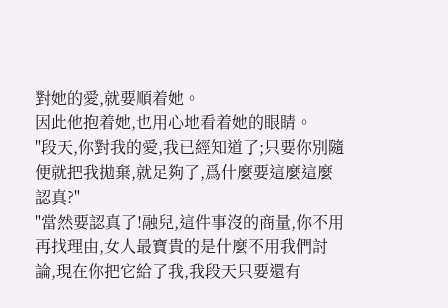對她的愛,就要順着她。
因此他抱着她,也用心地看着她的眼睛。
"段天,你對我的愛,我已經知道了;只要你別隨便就把我拋棄,就足夠了,爲什麼要這麼這麼認真?"
"當然要認真了!融兒,這件事沒的商量,你不用再找理由,女人最寶貴的是什麼不用我們討論,現在你把它給了我,我段天只要還有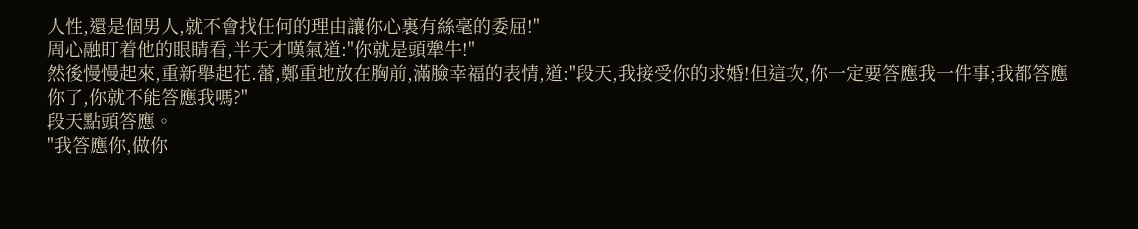人性,還是個男人,就不會找任何的理由讓你心裏有絲毫的委屈!"
周心融盯着他的眼睛看,半天才嘆氣道:"你就是頭犟牛!"
然後慢慢起來,重新舉起花.蕾,鄭重地放在胸前,滿臉幸福的表情,道:"段天,我接受你的求婚!但這次,你一定要答應我一件事;我都答應你了,你就不能答應我嗎?"
段天點頭答應。
"我答應你,做你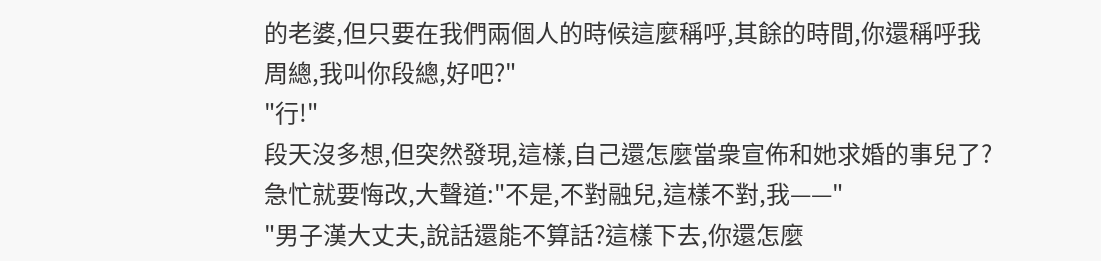的老婆,但只要在我們兩個人的時候這麼稱呼,其餘的時間,你還稱呼我周總,我叫你段總,好吧?"
"行!"
段天沒多想,但突然發現,這樣,自己還怎麼當衆宣佈和她求婚的事兒了?急忙就要悔改,大聲道:"不是,不對融兒,這樣不對,我——"
"男子漢大丈夫,說話還能不算話?這樣下去,你還怎麼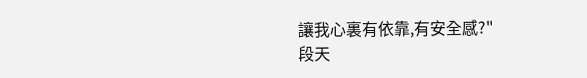讓我心裏有依靠,有安全感?"
段天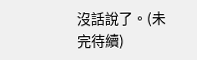沒話說了。(未完待續)